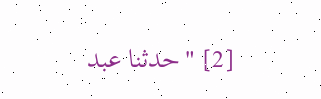[2] "حدثنا عبد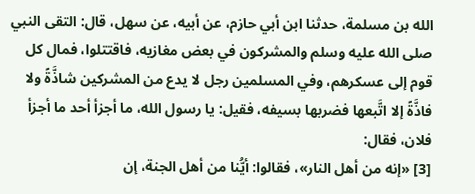الله بن مسلمة، حدثنا ابن أبي حازم، عن أبيه، عن سهل، قال: التقى النبي صلى الله عليه وسلم والمشركون في بعض مغازيه، فاقتتلوا، فمال كل قوم إلى عسكرهم، وفي المسلمين رجل لا يدع من المشركين شاذَّةً ولا فاذَّةً إلا اتَّبعها فضربها بسيفه، فقيل: يا رسول الله، ما أجزأ أحد ما أجزأ فلان، فقال:
[3] «إنه من أهل النار»، فقالوا: أيُّنا من أهل الجنة، إن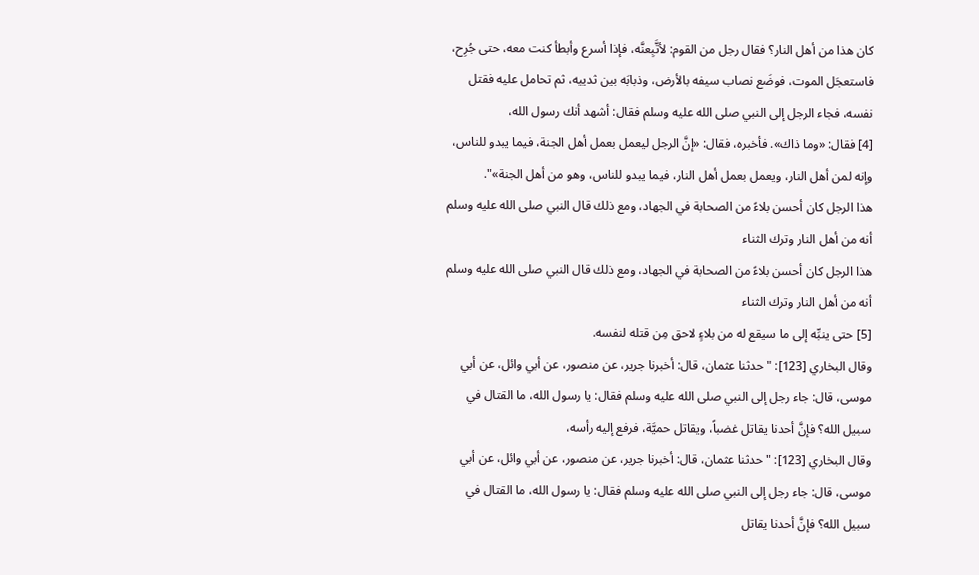كان هذا من أهل النار؟ فقال رجل من القوم: لأتَّبِعنَّه، فإذا أسرع وأبطأ كنت معه، حتى جُرِح، فاستعجَل الموت، فوضَع نصاب سيفه بالأرض، وذبابَه بين ثدييه، ثم تحامل عليه فقتل نفسه، فجاء الرجل إلى النبي صلى الله عليه وسلم فقال: أشهد أنك رسول الله،
[4] فقال: «وما ذاك». فأخبره، فقال: «إنَّ الرجل ليعمل بعمل أهل الجنة، فيما يبدو للناس، وإنه لمن أهل النار، ويعمل بعمل أهل النار، فيما يبدو للناس، وهو من أهل الجنة»".
هذا الرجل كان أحسن بلاءً من الصحابة في الجهاد، ومع ذلك قال النبي صلى الله عليه وسلم أنه من أهل النار وترك الثناء
هذا الرجل كان أحسن بلاءً من الصحابة في الجهاد، ومع ذلك قال النبي صلى الله عليه وسلم أنه من أهل النار وترك الثناء
[5] حتى ينبِّه إلى ما سيقع له من بلاءٍ لاحق مِن قتله لنفسه.
وقال البخاري [123]: "حدثنا عثمان، قال: أخبرنا جرير، عن منصور، عن أبي وائل، عن أبي موسى، قال: جاء رجل إلى النبي صلى الله عليه وسلم فقال: يا رسول الله، ما القتال في سبيل الله؟ فإنَّ أحدنا يقاتل غضباً، ويقاتل حميَّة، فرفع إليه رأسه،
وقال البخاري [123]: "حدثنا عثمان، قال: أخبرنا جرير، عن منصور، عن أبي وائل، عن أبي موسى، قال: جاء رجل إلى النبي صلى الله عليه وسلم فقال: يا رسول الله، ما القتال في سبيل الله؟ فإنَّ أحدنا يقاتل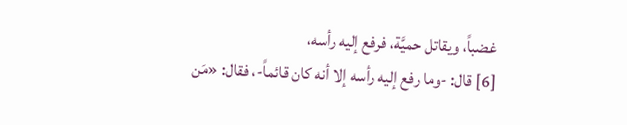غضباً، ويقاتل حميَّة، فرفع إليه رأسه،
[6] قال: -وما رفع إليه رأسه إلا أنه كان قائماً-، فقال: «مَن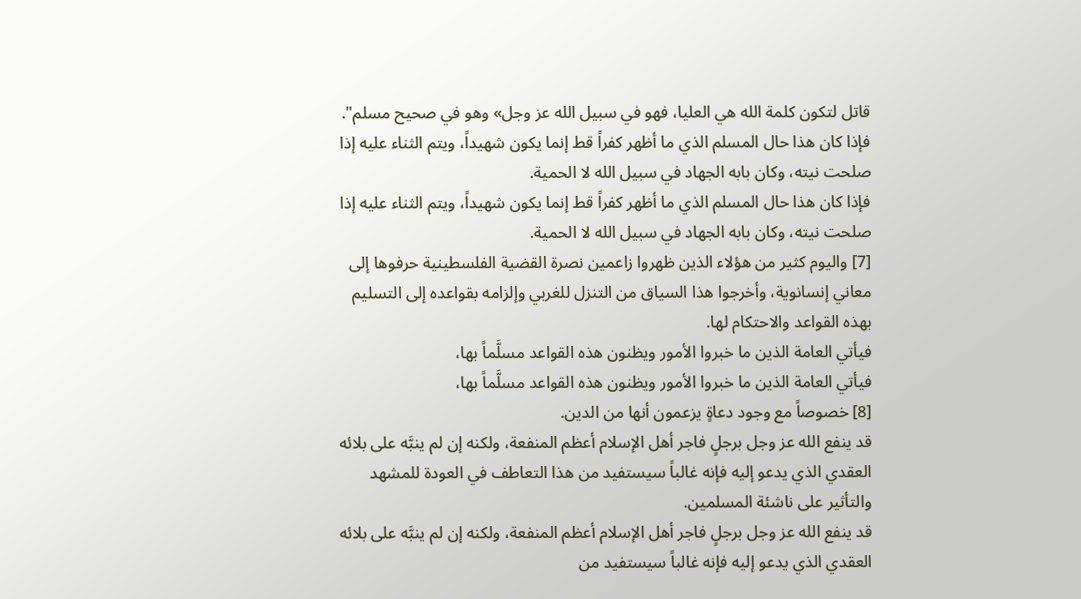قاتل لتكون كلمة الله هي العليا، فهو في سبيل الله عز وجل» وهو في صحيح مسلم".
فإذا كان هذا حال المسلم الذي ما أظهر كفراً قط إنما يكون شهيداً، ويتم الثناء عليه إذا صلحت نيته، وكان بابه الجهاد في سبيل الله لا الحمية.
فإذا كان هذا حال المسلم الذي ما أظهر كفراً قط إنما يكون شهيداً، ويتم الثناء عليه إذا صلحت نيته، وكان بابه الجهاد في سبيل الله لا الحمية.
[7] واليوم كثير من هؤلاء الذين ظهروا زاعمين نصرة القضية الفلسطينية حرفوها إلى معاني إنسانوية، وأخرجوا هذا السياق من التنزل للغربي وإلزامه بقواعده إلى التسليم بهذه القواعد والاحتكام لها.
فيأتي العامة الذين ما خبروا الأمور ويظنون هذه القواعد مسلَّماً بها،
فيأتي العامة الذين ما خبروا الأمور ويظنون هذه القواعد مسلَّماً بها،
[8] خصوصاً مع وجود دعاةٍ يزعمون أنها من الدين.
قد ينفع الله عز وجل برجلٍ فاجر أهل الإسلام أعظم المنفعة، ولكنه إن لم ينبَّه على بلائه العقدي الذي يدعو إليه فإنه غالباً سيستفيد من هذا التعاطف في العودة للمشهد والتأثير على ناشئة المسلمين.
قد ينفع الله عز وجل برجلٍ فاجر أهل الإسلام أعظم المنفعة، ولكنه إن لم ينبَّه على بلائه العقدي الذي يدعو إليه فإنه غالباً سيستفيد من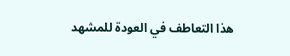هذا التعاطف في العودة للمشهد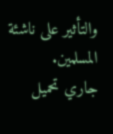والتأثير على ناشئة المسلمين.
جاري تحميل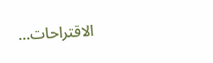الاقتراحات...